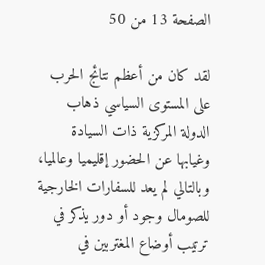الصفحة 13 من 50

لقد كان من أعظم نتائج الحرب على المستوى السياسي ذهاب الدولة المركزية ذات السيادة وغيابها عن الحضور إقليميا وعالميا، وبالتالي لم يعد للسفارات الخارجية للصومال وجود أو دور يذكر في ترتيب أوضاع المغتربين في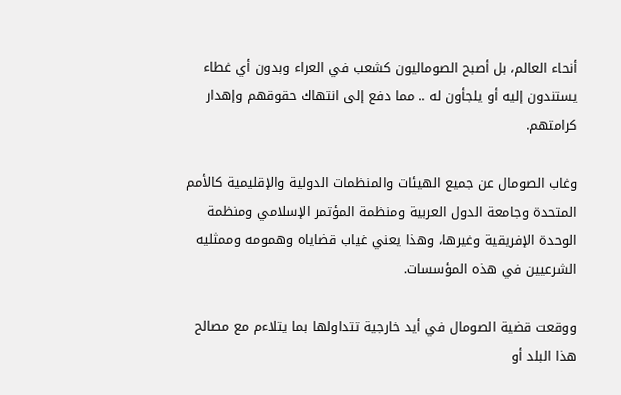أنحاء العالم، بل أصبح الصوماليون كشعب في العراء وبدون أي غطاء يستندون إليه أو يلجأون له .. مما دفع إلى انتهاك حقوقهم وإهدار كرامتهم.

وغاب الصومال عن جميع الهيئات والمنظمات الدولية والإقليمية كالأمم المتحدة وجامعة الدول العربية ومنظمة المؤتمر الإسلامي ومنظمة الوحدة الإفريقية وغيرها، وهذا يعني غياب قضاياه وهمومه وممثليه الشرعيين في هذه المؤسسات.

ووقعت قضية الصومال في أيد خارجية تتداولها بما يتلاءم مع مصالح هذا البلد أو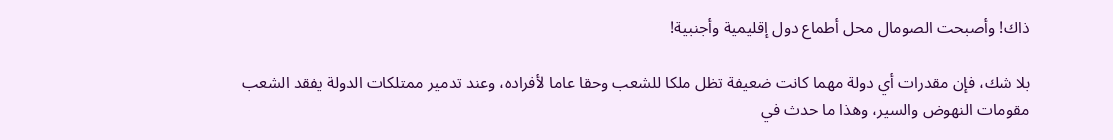ذاك! وأصبحت الصومال محل أطماع دول إقليمية وأجنبية!

بلا شك، فإن مقدرات أي دولة مهما كانت ضعيفة تظل ملكا للشعب وحقا عاما لأفراده، وعند تدمير ممتلكات الدولة يفقد الشعب مقومات النهوض والسير، وهذا ما حدث في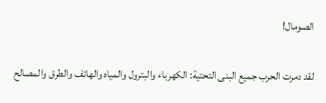الصومال!

لقد دمرت الحرب جميع البنى التحتية: الكهرباء والبترول والمياه والهاتف والطرق والمصالح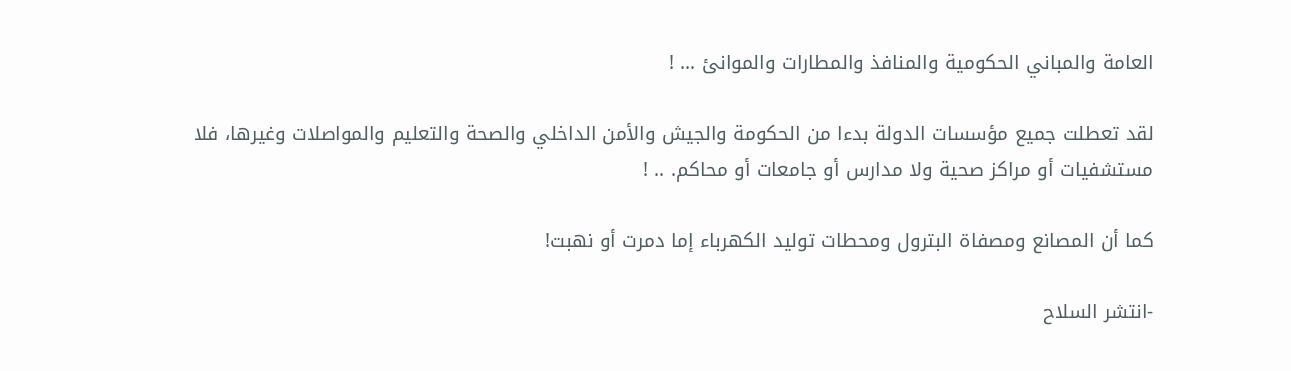العامة والمباني الحكومية والمنافذ والمطارات والموانئ ... !

لقد تعطلت جميع مؤسسات الدولة بدءا من الحكومة والجيش والأمن الداخلي والصحة والتعليم والمواصلات وغيرها، فلا مستشفيات أو مراكز صحية ولا مدارس أو جامعات أو محاكم. .. !

كما أن المصانع ومصفاة البترول ومحطات توليد الكهرباء إما دمرت أو نهبت!

-انتشر السلاح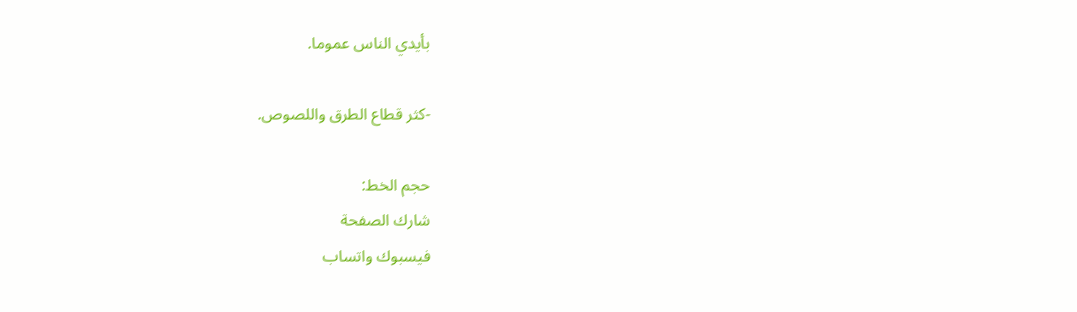بأيدي الناس عموما.

-كثر قطاع الطرق واللصوص.

حجم الخط:
شارك الصفحة
فيسبوك واتساب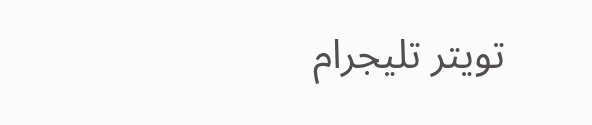تويتر تليجرام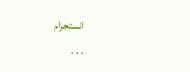انستجرام
. . .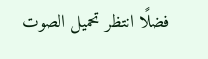فضلًا انتظر تحميل الصوت